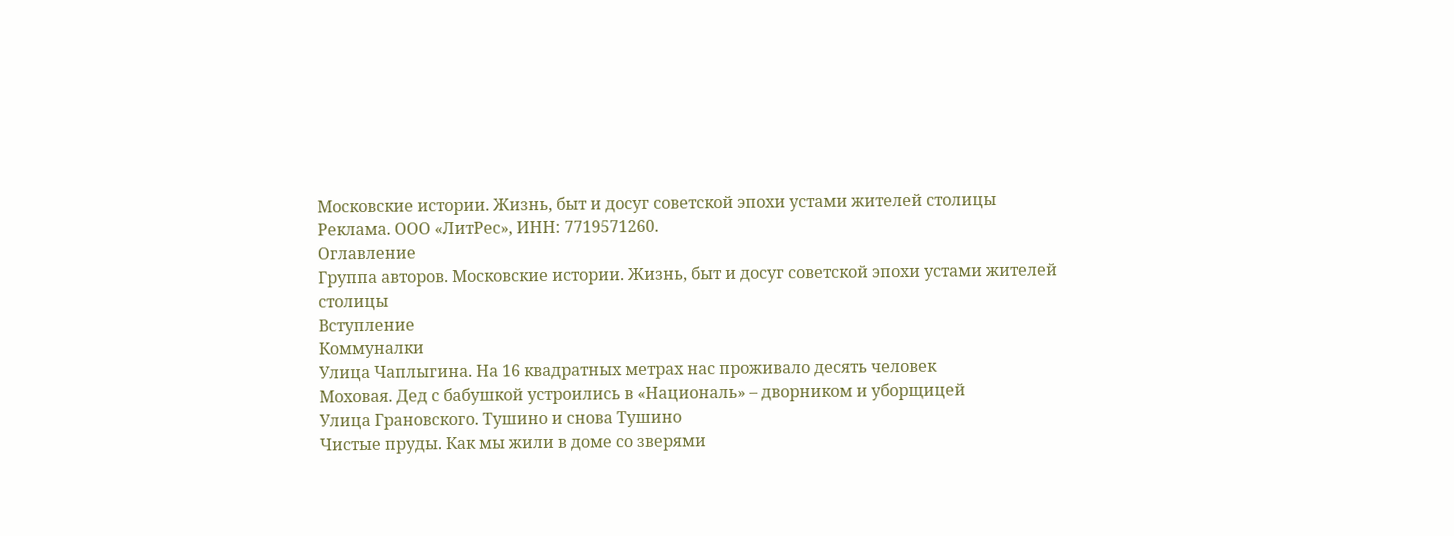Московские истории. Жизнь, быт и досуг советской эпохи устами жителей столицы
Реклама. ООО «ЛитРес», ИНН: 7719571260.
Оглавление
Группа авторов. Московские истории. Жизнь, быт и досуг советской эпохи устами жителей столицы
Вступление
Коммуналки
Улица Чаплыгина. На 16 квадратных метрах нас проживало десять человек
Моховая. Дед с бабушкой устроились в «Националь» – дворником и уборщицей
Улица Грановского. Тушино и снова Тушино
Чистые пруды. Как мы жили в доме со зверями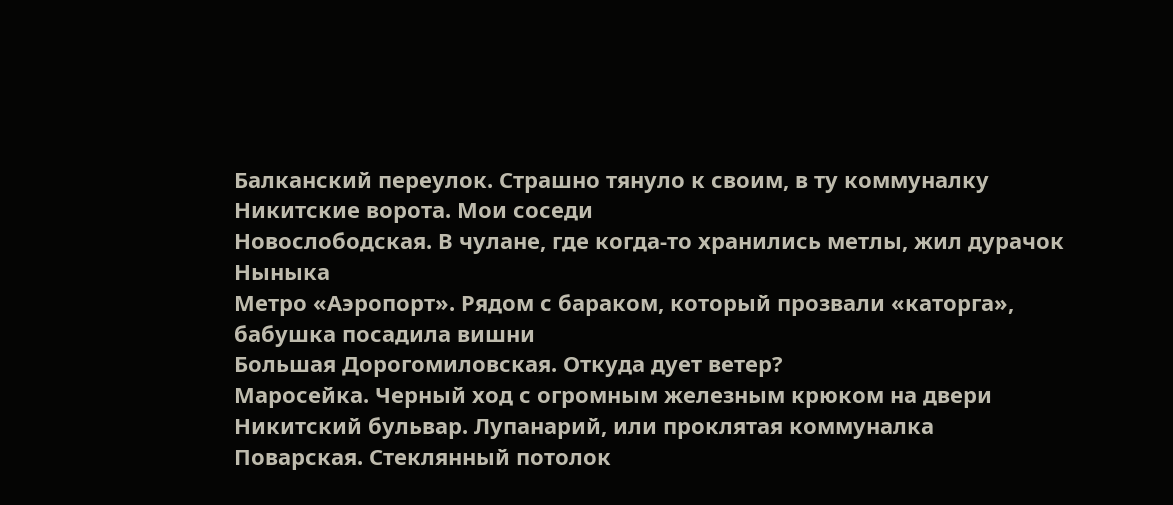Балканский переулок. Страшно тянуло к своим, в ту коммуналку
Никитские ворота. Мои соседи
Новослободская. В чулане, где когда-то хранились метлы, жил дурачок Ныныка
Метро «Аэропорт». Рядом с бараком, который прозвали «каторга», бабушка посадила вишни
Большая Дорогомиловская. Откуда дует ветер?
Маросейка. Черный ход с огромным железным крюком на двери
Никитский бульвар. Лупанарий, или проклятая коммуналка
Поварская. Стеклянный потолок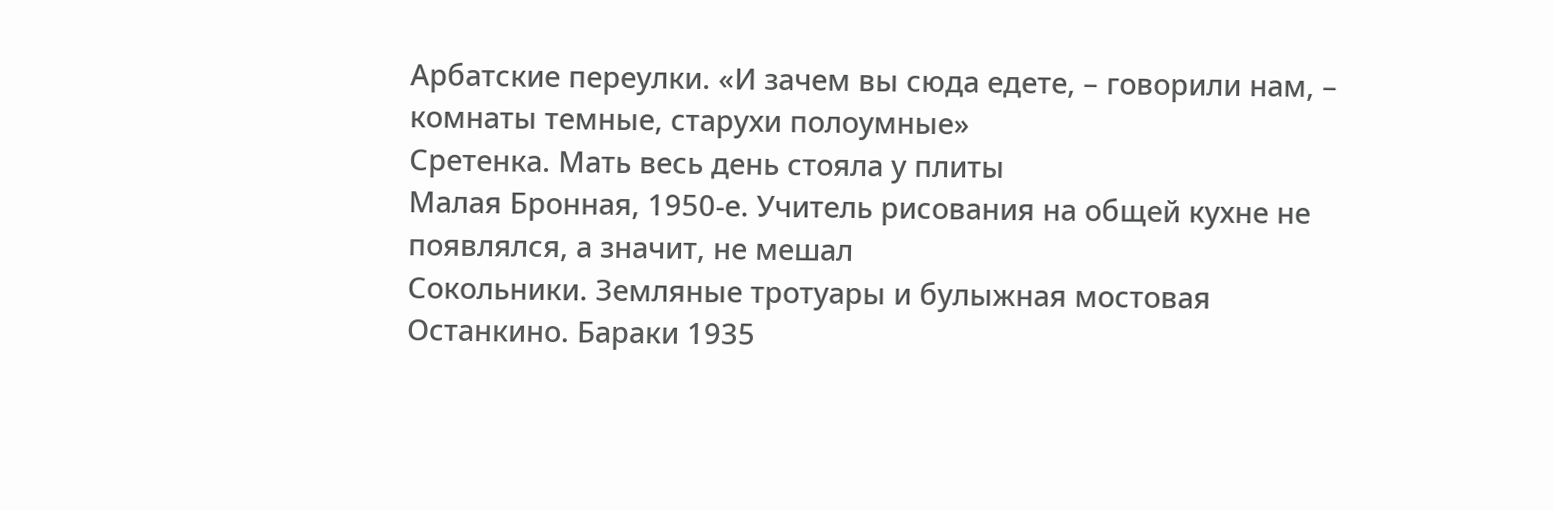Арбатские переулки. «И зачем вы сюда едете, – говорили нам, – комнаты темные, старухи полоумные»
Сретенка. Мать весь день стояла у плиты
Малая Бронная, 1950-е. Учитель рисования на общей кухне не появлялся, а значит, не мешал
Сокольники. Земляные тротуары и булыжная мостовая
Останкино. Бараки 1935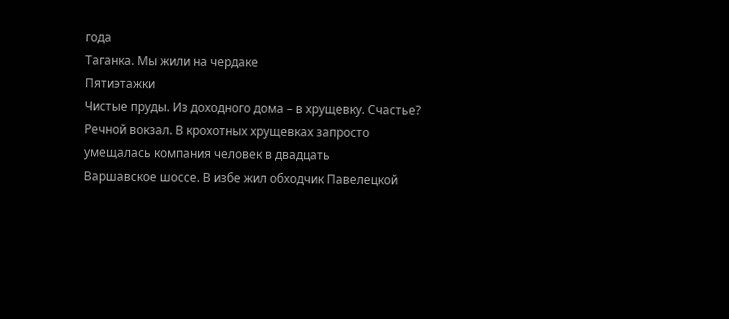года
Таганка. Мы жили на чердаке
Пятиэтажки
Чистые пруды. Из доходного дома – в хрущевку. Счастье?
Речной вокзал. В крохотных хрущевках запросто умещалась компания человек в двадцать
Варшавское шоссе. В избе жил обходчик Павелецкой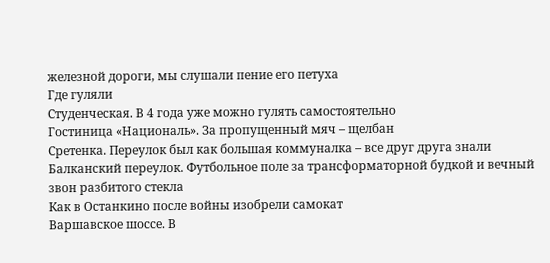железной дороги, мы слушали пение его петуха
Где гуляли
Студенческая. В 4 года уже можно гулять самостоятельно
Гостиница «Националь». За пропущенный мяч – щелбан
Сретенка. Переулок был как большая коммуналка – все друг друга знали
Балканский переулок. Футбольное поле за трансформаторной будкой и вечный звон разбитого стекла
Как в Останкино после войны изобрели самокат
Варшавское шоссе. В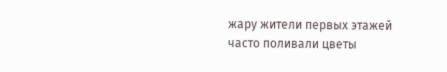жару жители первых этажей часто поливали цветы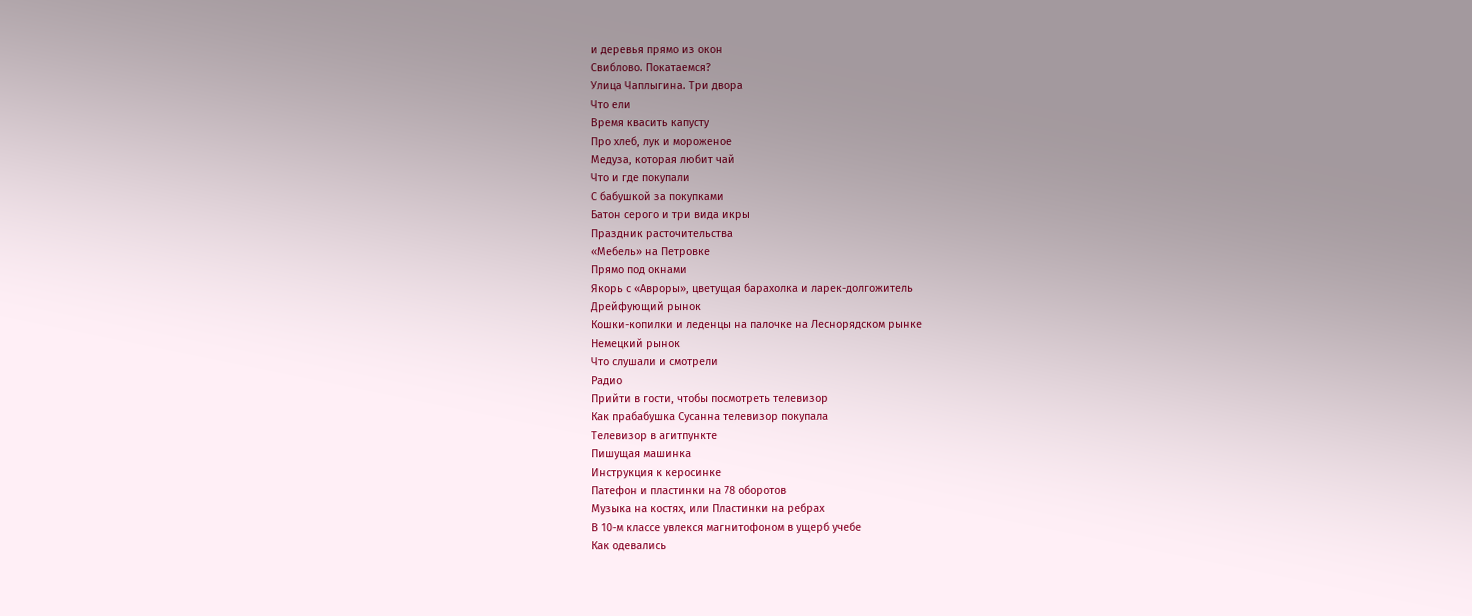и деревья прямо из окон
Свиблово. Покатаемся?
Улица Чаплыгина. Три двора
Что ели
Время квасить капусту
Про хлеб, лук и мороженое
Медуза, которая любит чай
Что и где покупали
С бабушкой за покупками
Батон серого и три вида икры
Праздник расточительства
«Мебель» на Петровке
Прямо под окнами
Якорь с «Авроры», цветущая барахолка и ларек-долгожитель
Дрейфующий рынок
Кошки-копилки и леденцы на палочке на Леснорядском рынке
Немецкий рынок
Что слушали и смотрели
Радио
Прийти в гости, чтобы посмотреть телевизор
Как прабабушка Сусанна телевизор покупала
Телевизор в агитпункте
Пишущая машинка
Инструкция к керосинке
Патефон и пластинки на 78 оборотов
Музыка на костях, или Пластинки на ребрах
В 10-м классе увлекся магнитофоном в ущерб учебе
Как одевались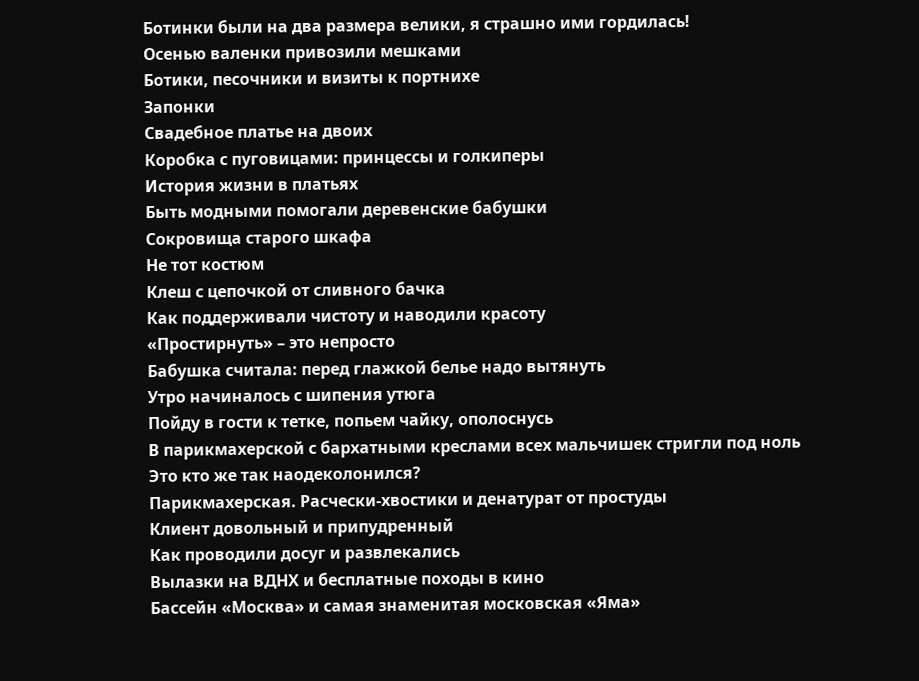Ботинки были на два размера велики, я страшно ими гордилась!
Осенью валенки привозили мешками
Ботики, песочники и визиты к портнихе
Запонки
Свадебное платье на двоих
Коробка с пуговицами: принцессы и голкиперы
История жизни в платьях
Быть модными помогали деревенские бабушки
Сокровища старого шкафа
Не тот костюм
Клеш с цепочкой от сливного бачка
Как поддерживали чистоту и наводили красоту
«Простирнуть» – это непросто
Бабушка считала: перед глажкой белье надо вытянуть
Утро начиналось с шипения утюга
Пойду в гости к тетке, попьем чайку, ополоснусь
В парикмахерской с бархатными креслами всех мальчишек стригли под ноль
Это кто же так наодеколонился?
Парикмахерская. Расчески-хвостики и денатурат от простуды
Клиент довольный и припудренный
Как проводили досуг и развлекались
Вылазки на ВДНХ и бесплатные походы в кино
Бассейн «Москва» и самая знаменитая московская «Яма»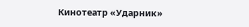Кинотеатр «Ударник»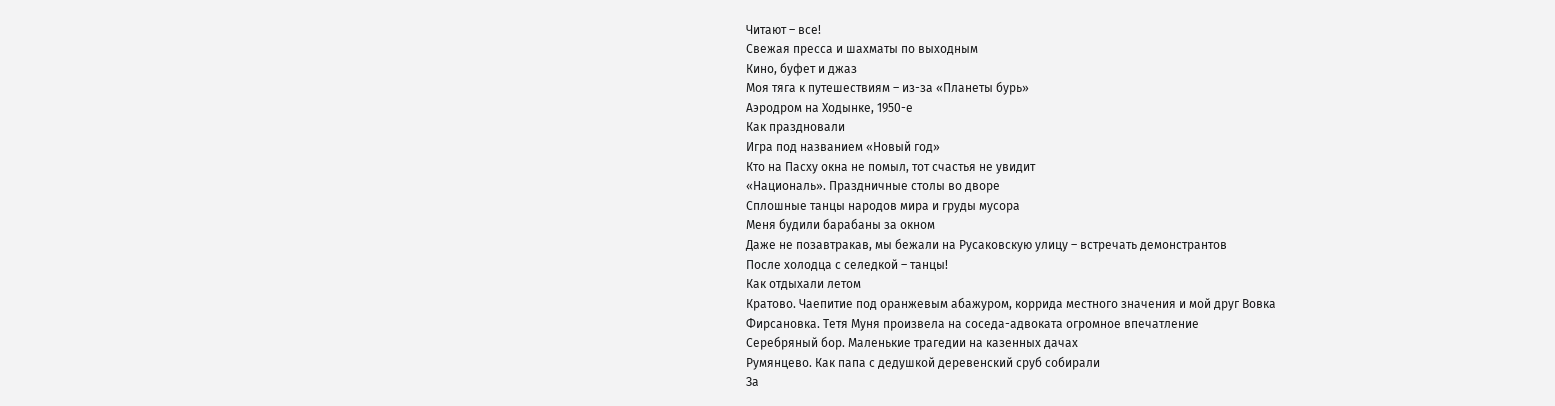Читают – все!
Свежая пресса и шахматы по выходным
Кино, буфет и джаз
Моя тяга к путешествиям – из-за «Планеты бурь»
Аэродром на Ходынке, 1950-е
Как праздновали
Игра под названием «Новый год»
Кто на Пасху окна не помыл, тот счастья не увидит
«Националь». Праздничные столы во дворе
Сплошные танцы народов мира и груды мусора
Меня будили барабаны за окном
Даже не позавтракав, мы бежали на Русаковскую улицу – встречать демонстрантов
После холодца с селедкой – танцы!
Как отдыхали летом
Кратово. Чаепитие под оранжевым абажуром, коррида местного значения и мой друг Вовка
Фирсановка. Тетя Муня произвела на соседа-адвоката огромное впечатление
Серебряный бор. Маленькие трагедии на казенных дачах
Румянцево. Как папа с дедушкой деревенский сруб собирали
За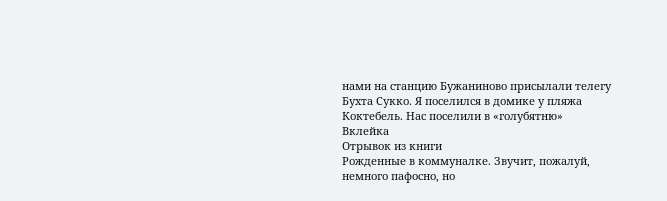нами на станцию Бужаниново присылали телегу
Бухта Сукко. Я поселился в домике у пляжа
Коктебель. Нас поселили в «голубятню»
Вклейка
Отрывок из книги
Рожденные в коммуналке. Звучит, пожалуй, немного пафосно, но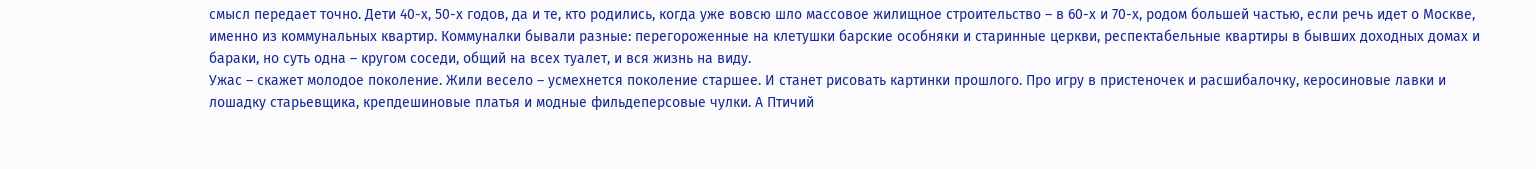смысл передает точно. Дети 40-х, 50-х годов, да и те, кто родились, когда уже вовсю шло массовое жилищное строительство – в 60-х и 70-х, родом большей частью, если речь идет о Москве, именно из коммунальных квартир. Коммуналки бывали разные: перегороженные на клетушки барские особняки и старинные церкви, респектабельные квартиры в бывших доходных домах и бараки, но суть одна – кругом соседи, общий на всех туалет, и вся жизнь на виду.
Ужас – скажет молодое поколение. Жили весело – усмехнется поколение старшее. И станет рисовать картинки прошлого. Про игру в пристеночек и расшибалочку, керосиновые лавки и лошадку старьевщика, крепдешиновые платья и модные фильдеперсовые чулки. А Птичий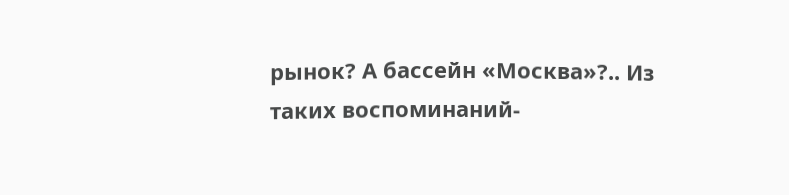рынок? А бассейн «Москва»?.. Из таких воспоминаний-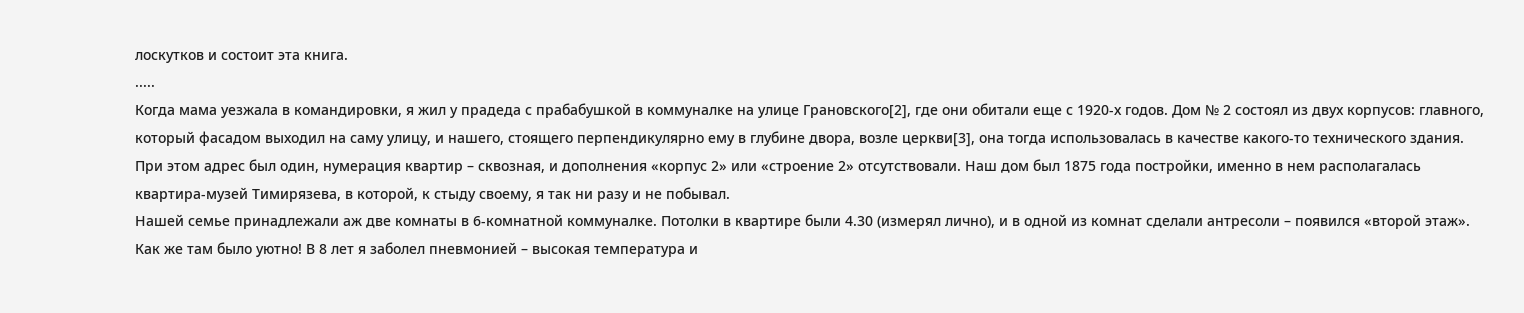лоскутков и состоит эта книга.
.....
Когда мама уезжала в командировки, я жил у прадеда с прабабушкой в коммуналке на улице Грановского[2], где они обитали еще с 1920-х годов. Дом № 2 состоял из двух корпусов: главного, который фасадом выходил на саму улицу, и нашего, стоящего перпендикулярно ему в глубине двора, возле церкви[3], она тогда использовалась в качестве какого-то технического здания. При этом адрес был один, нумерация квартир – сквозная, и дополнения «корпус 2» или «строение 2» отсутствовали. Наш дом был 1875 года постройки, именно в нем располагалась квартира-музей Тимирязева, в которой, к стыду своему, я так ни разу и не побывал.
Нашей семье принадлежали аж две комнаты в 6-комнатной коммуналке. Потолки в квартире были 4.30 (измерял лично), и в одной из комнат сделали антресоли – появился «второй этаж». Как же там было уютно! В 8 лет я заболел пневмонией – высокая температура и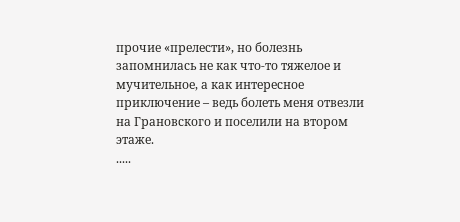прочие «прелести», но болезнь запомнилась не как что-то тяжелое и мучительное, а как интересное приключение – ведь болеть меня отвезли на Грановского и поселили на втором этаже.
.....